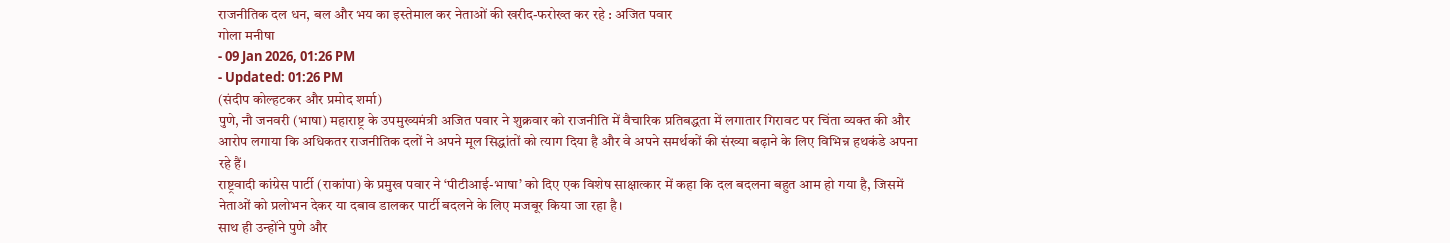राजनीतिक दल धन, बल और भय का इस्तेमाल कर नेताओं की खरीद-फरोख्त कर रहे : अजित पवार
गोला मनीषा
- 09 Jan 2026, 01:26 PM
- Updated: 01:26 PM
(संदीप कोल्हटकर और प्रमोद शर्मा)
पुणे, नौ जनवरी (भाषा) महाराष्ट्र के उपमुख्यमंत्री अजित पवार ने शुक्रवार को राजनीति में वैचारिक प्रतिबद्धता में लगातार गिरावट पर चिंता व्यक्त की और आरोप लगाया कि अधिकतर राजनीतिक दलों ने अपने मूल सिद्धांतों को त्याग दिया है और वे अपने समर्थकों की संख्या बढ़ाने के लिए विभिन्न हथकंडे अपना रहे हैं।
राष्ट्रवादी कांग्रेस पार्टी (राकांपा) के प्रमुख पवार ने ‘पीटीआई-भाषा’ को दिए एक विशेष साक्षात्कार में कहा कि दल बदलना बहुत आम हो गया है, जिसमें नेताओं को प्रलोभन देकर या दबाव डालकर पार्टी बदलने के लिए मजबूर किया जा रहा है।
साथ ही उन्होंने पुणे और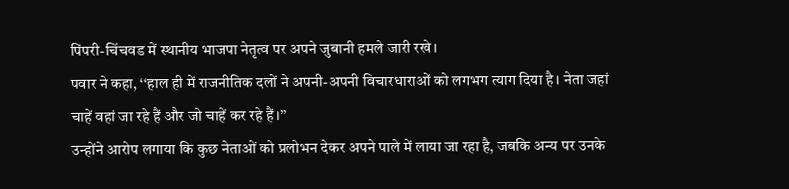पिंपरी-चिंचवड में स्थानीय भाजपा नेतृत्व पर अपने जुबानी हमले जारी रखे।
पवार ने कहा, ‘‘हाल ही में राजनीतिक दलों ने अपनी-अपनी विचारधाराओं को लगभग त्याग दिया है। नेता जहां चाहें वहां जा रहे हैं और जो चाहें कर रहे हैं।’’
उन्होंने आरोप लगाया कि कुछ नेताओं को प्रलोभन देकर अपने पाले में लाया जा रहा है, जबकि अन्य पर उनके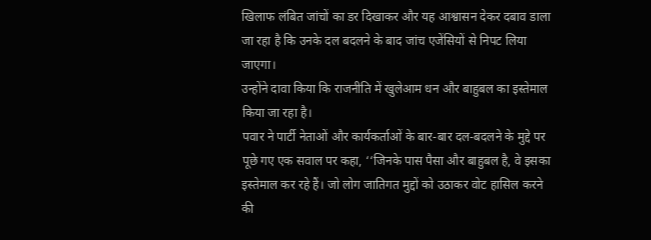खिलाफ लंबित जांचों का डर दिखाकर और यह आश्वासन देकर दबाव डाला जा रहा है कि उनके दल बदलने के बाद जांच एजेंसियों से निपट लिया जाएगा।
उन्होंने दावा किया कि राजनीति में खुलेआम धन और बाहुबल का इस्तेमाल किया जा रहा है।
पवार ने पार्टी नेताओं और कार्यकर्ताओं के बार-बार दल-बदलने के मुद्दे पर पूछे गए एक सवाल पर कहा, ‘‘जिनके पास पैसा और बाहुबल है, वे इसका इस्तेमाल कर रहे हैं। जो लोग जातिगत मुद्दों को उठाकर वोट हासिल करने की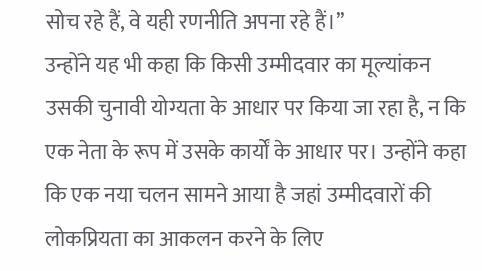सोच रहे हैं, वे यही रणनीति अपना रहे हैं।’’
उन्होंने यह भी कहा कि किसी उम्मीदवार का मूल्यांकन उसकी चुनावी योग्यता के आधार पर किया जा रहा है, न कि एक नेता के रूप में उसके कार्यों के आधार पर। उन्होंने कहा कि एक नया चलन सामने आया है जहां उम्मीदवारों की लोकप्रियता का आकलन करने के लिए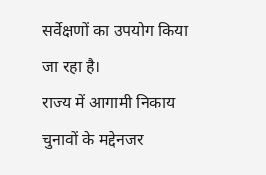सर्वेक्षणों का उपयोग किया जा रहा है।
राज्य में आगामी निकाय चुनावों के मद्देनजर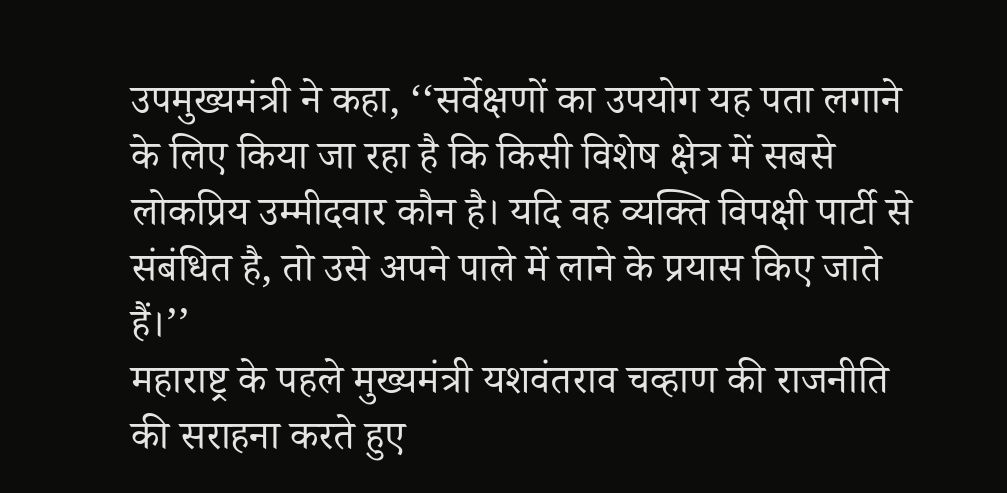उपमुख्यमंत्री ने कहा, ‘‘सर्वेक्षणों का उपयोग यह पता लगाने के लिए किया जा रहा है कि किसी विशेष क्षेत्र में सबसे लोकप्रिय उम्मीदवार कौन है। यदि वह व्यक्ति विपक्षी पार्टी से संबंधित है, तो उसे अपने पाले में लाने के प्रयास किए जाते हैं।’’
महाराष्ट्र के पहले मुख्यमंत्री यशवंतराव चव्हाण की राजनीति की सराहना करते हुए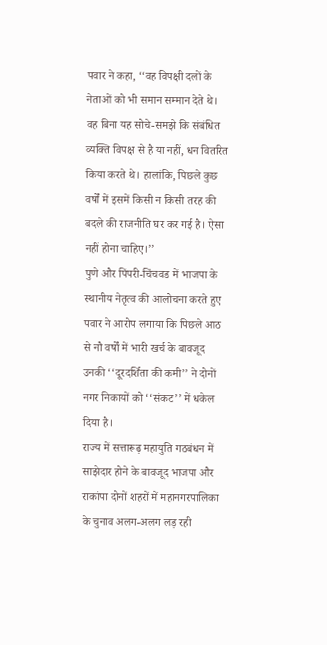पवार ने कहा, ‘‘वह विपक्षी दलों के नेताओं को भी समान सम्मान देते थे। वह बिना यह सोचे-समझे कि संबंधित व्यक्ति विपक्ष से है या नहीं, धन वितरित किया करते थे। हालांकि, पिछले कुछ वर्षों में इसमें किसी न किसी तरह की बदले की राजनीति घर कर गई है। ऐसा नहीं होना चाहिए।’’
पुणे और पिंपरी-चिंचवड में भाजपा के स्थानीय नेतृत्व की आलोचना करते हुए पवार ने आरोप लगाया कि पिछले आठ से नौ वर्षों में भारी खर्च के बावजूद उनकी ‘‘दूरदर्शिता की कमी’’ ने दोनों नगर निकायों को ‘‘संकट’’ में धकेल दिया है।
राज्य में सत्तारूढ़ महायुति गठबंधन में साझेदार होने के बावजूद भाजपा और राकांपा दोनों शहरों में महानगरपालिका के चुनाव अलग-अलग लड़ रही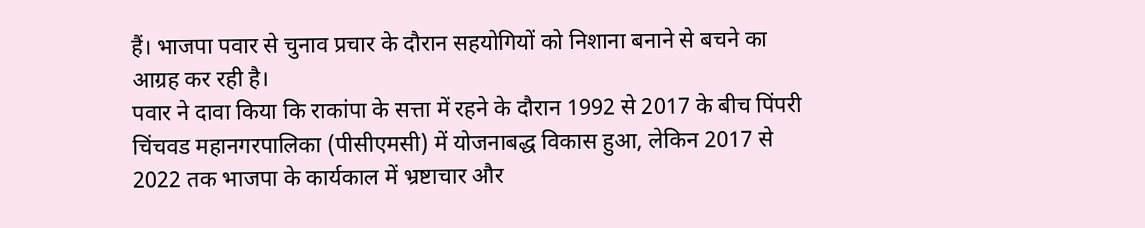हैं। भाजपा पवार से चुनाव प्रचार के दौरान सहयोगियों को निशाना बनाने से बचने का आग्रह कर रही है।
पवार ने दावा किया कि राकांपा के सत्ता में रहने के दौरान 1992 से 2017 के बीच पिंपरी चिंचवड महानगरपालिका (पीसीएमसी) में योजनाबद्ध विकास हुआ, लेकिन 2017 से 2022 तक भाजपा के कार्यकाल में भ्रष्टाचार और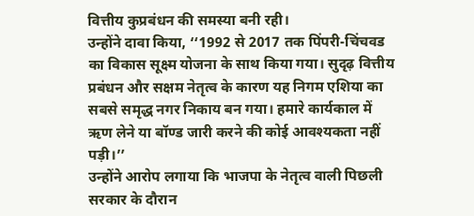वित्तीय कुप्रबंधन की समस्या बनी रही।
उन्होंने दावा किया, ‘‘1992 से 2017 तक पिंपरी-चिंचवड का विकास सूक्ष्म योजना के साथ किया गया। सुदृढ़ वित्तीय प्रबंधन और सक्षम नेतृत्व के कारण यह निगम एशिया का सबसे समृद्ध नगर निकाय बन गया। हमारे कार्यकाल में ऋण लेने या बॉण्ड जारी करने की कोई आवश्यकता नहीं पड़ी।’’
उन्होंने आरोप लगाया कि भाजपा के नेतृत्व वाली पिछली सरकार के दौरान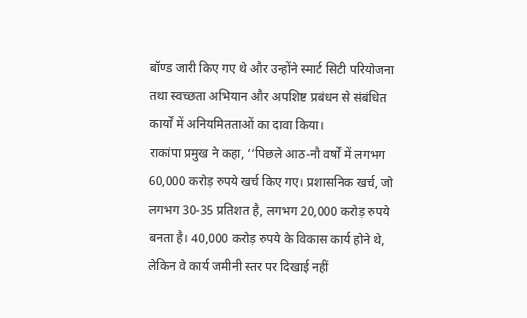बॉण्ड जारी किए गए थे और उन्होंने स्मार्ट सिटी परियोजना तथा स्वच्छता अभियान और अपशिष्ट प्रबंधन से संबंधित कार्यों में अनियमितताओं का दावा किया।
राकांपा प्रमुख ने कहा, ‘‘पिछले आठ-नौ वर्षों में लगभग 60,000 करोड़ रुपये खर्च किए गए। प्रशासनिक खर्च, जो लगभग 30-35 प्रतिशत है, लगभग 20,000 करोड़ रुपये बनता है। 40,000 करोड़ रुपये के विकास कार्य होने थे, लेकिन वे कार्य जमीनी स्तर पर दिखाई नहीं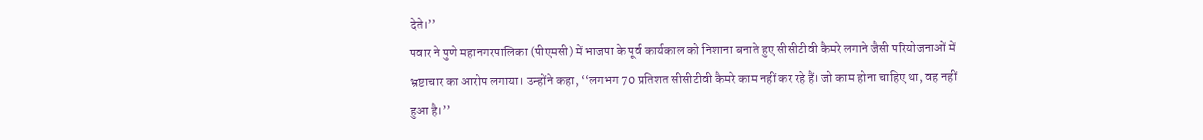देते।’’
पवार ने पुणे महानगरपालिका (पीएमसी) में भाजपा के पूर्व कार्यकाल को निशाना बनाते हुए सीसीटीवी कैमरे लगाने जैसी परियोजनाओं में भ्रष्टाचार का आरोप लगाया। उन्होंने कहा, ‘‘लगभग 70 प्रतिशत सीसीटीवी कैमरे काम नहीं कर रहे हैं। जो काम होना चाहिए था, वह नहीं हुआ है।’’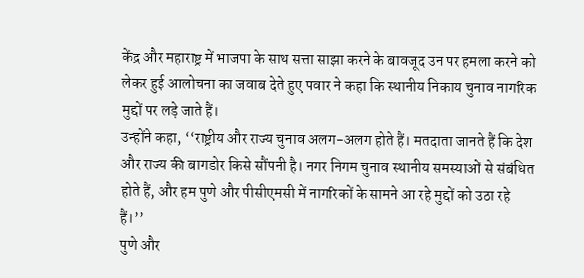केंद्र और महाराष्ट्र में भाजपा के साथ सत्ता साझा करने के बावजूद उन पर हमला करने को लेकर हुई आलोचना का जवाब देते हुए पवार ने कहा कि स्थानीय निकाय चुनाव नागरिक मुद्दों पर लड़े जाते हैं।
उन्होंने कहा, ‘‘राष्ट्रीय और राज्य चुनाव अलग-अलग होते हैं। मतदाता जानते हैं कि देश और राज्य की बागडोर किसे सौंपनी है। नगर निगम चुनाव स्थानीय समस्याओं से संबंधित होते हैं, और हम पुणे और पीसीएमसी में नागरिकों के सामने आ रहे मुद्दों को उठा रहे हैं।’’
पुणे और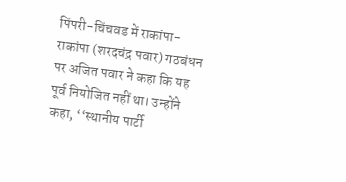पिंपरी-चिंचवड में राकांपा-राकांपा (शरदचंद्र पवार) गठबंधन पर अजित पवार ने कहा कि यह पूर्व नियोजित नहीं था। उन्होंने कहा, ‘‘स्थानीय पार्टी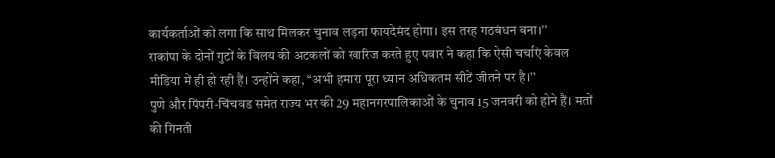कार्यकर्ताओं को लगा कि साथ मिलकर चुनाव लड़ना फायदेमंद होगा। इस तरह गठबंधन बना।’’
राकांपा के दोनों गुटों के विलय की अटकलों को खारिज करते हुए पवार ने कहा कि ऐसी चर्चाएं केवल मीडिया में ही हो रही हैं। उन्होंने कहा, ‘‘अभी हमारा पूरा ध्यान अधिकतम सीटें जीतने पर है।’’
पुणे और पिंपरी-चिंचवड समेत राज्य भर की 29 महानगरपालिकाओं के चुनाव 15 जनवरी को होने हैं। मतों की गिनती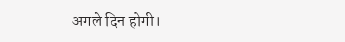अगले दिन होगी।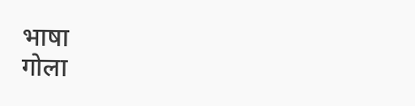भाषा
गोला